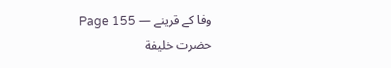وفا کے قرینے — Page 155
حضرت خلیفة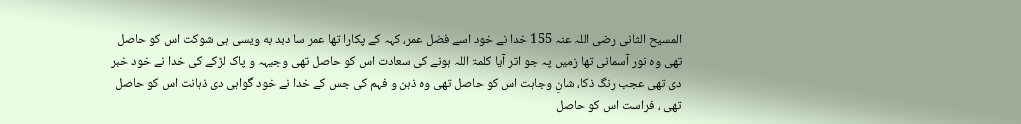المسیح الثانی رضی اللہ عنہ 155 خدا نے خود اسے فضل عمر، کہہ کے پکارا تھا عمر سا دبد به ویسی ہی شوکت اس کو حاصل تھی وہ نور آسمانی تھا زمیں پہ جو اتر آیا کلمۃ اللہ ہونے کی سعادت اس کو حاصل تھی وجیہہ و پاک لڑکے کی خدا نے خود خبر دی تھی عجب رنگ ذکا، شانِ وجاہت اس کو حاصل تھی وہ ذہن و فہم کی جس کے خدا نے خود گواہی دی ذہانت اس کو حاصل تھی ، فراست اس کو حاصل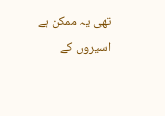تھی یہ ممکن ہے اسیروں کے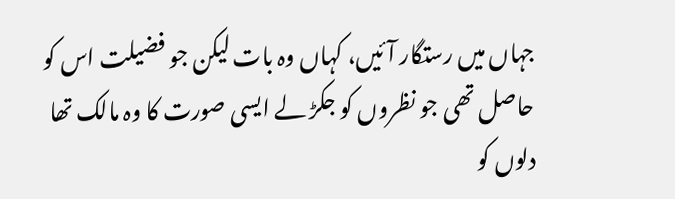جہاں میں رستگار آئیں، کہاں وہ بات لیکن جو فضیلت اس کو حاصل تھی جو نظروں کو جکڑ لے ایسی صورت کا وہ مالک تھا دلوں کو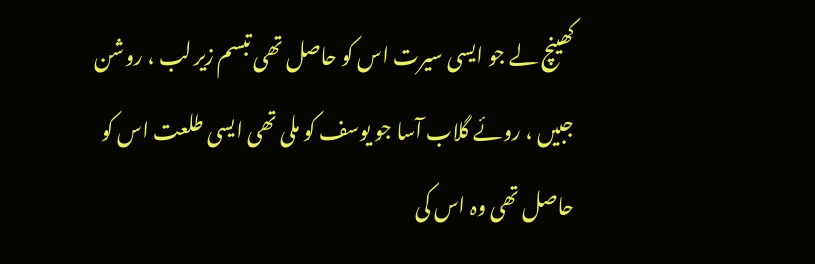کھینچ لے جو ایسی سیرت اس کو حاصل تھی تبسم زیر لب ، روشن جبیں ، روئے گلاب آسا جو یوسف کو ملی تھی ایسی طلعت اس کو حاصل تھی وہ اس کی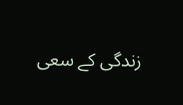زندگی کے سعی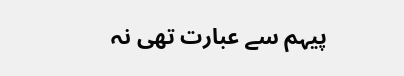پیہم سے عبارت تھی نہ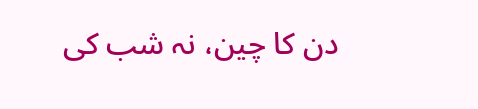دن کا چین، نہ شب کی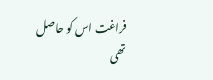فراغت اس کو حاصل تھی